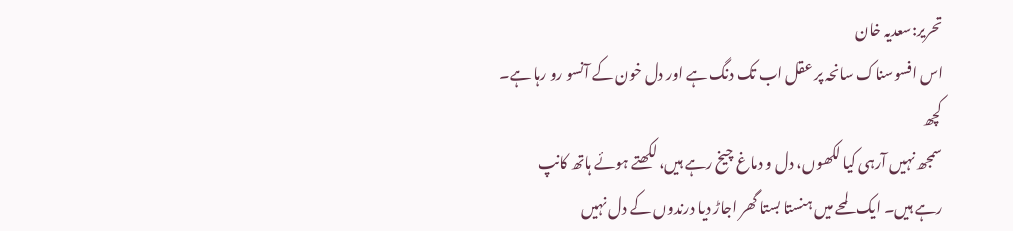تحریر:سعدیہ خان
اس افسوسناک سانحہ پر عقل اب تک دنگ ہے اور دل خون کے آنسو رو رہا ہے۔ کچھ
سمجھ نہیں آرہی کیا لکھوں، دل و دماغ چیخ رہے ہیں، لکھتے ہوئے ہاتھ کانپ
رہے ہیں۔ ایک لمحے میں ہنستا بستا گھر اجاڑ دیا درندوں کے دل نہیں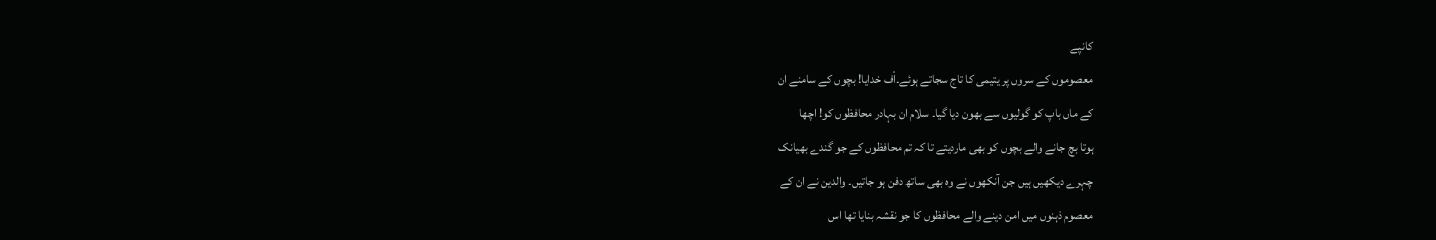کانپے
معصوموں کے سروں پر یتیمی کا تاج سجاتے ہوئے۔اْف خدایا! بچوں کے سامنے ان
کے ماں باپ کو گولیوں سے بھون دیا گیا۔ سلام ان بہادر محافظوں کو! اچھا
ہوتا بچ جانے والے بچوں کو بھی ماردیتے تا کہ تم محافظوں کے جو گندے بھیانک
چہرے دیکھیں ہیں جن آنکھوں نے وہ بھی ساتھ دفن ہو جاتیں۔ والدین نے ان کے
معصوم ذہنوں میں امن دینے والے محافظوں کا جو نقشہ بنایا تھا اس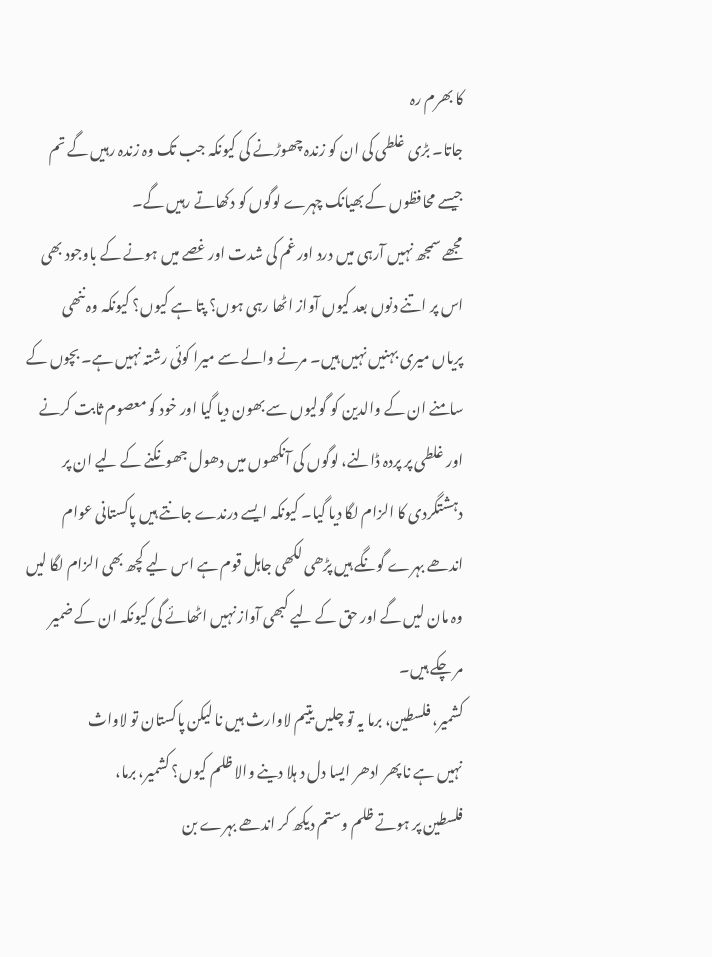کا بھرم رہ
جاتا۔ بڑی غلطی کی ان کو زندہ چھوڑنے کی کیونکہ جب تک وہ زندہ رہیں گے تم
جیسے محافظوں کے بھیانک چہرے لوگوں کو دکھاتے رہیں گے۔
مجھے سمجھ نہیں آرہی میں درد اور غم کی شدت اور غصے میں ہونے کے باوجود بھی
اس پر اتنے دنوں بعد کیوں آواز اٹھا رہی ہوں؟ پتا ہے کیوں؟ کیونکہ وہ ننھی
پریاں میری بہنیں نہیں ہیں۔ مرنے والے سے میرا کوئی رشتہ نہیں ہے۔ بچوں کے
سامنے ان کے والدین کو گولیوں سے بھون دیا گیا اور خود کو معصوم ثابت کرنے
اور غلطی پر پردہ ڈالنے، لوگوں کی آنکھوں میں دھول جھونکنے کے لیے ان پر
دہشتگردی کا الزام لگا دیا گیا۔ کیونکہ ایسے درندے جانتے ہیں پاکستانی عوام
اندھے بہرے گونگے ہیں پڑھی لکھی جاہل قوم ہے اس لیے کچھ بھی الزام لگا لیں
وہ مان لیں گے اور حق کے لیے کبھی آواز نہیں اٹھائے گی کیونکہ ان کے ضمیر
مر چکے ہیں۔
کشمیر، فلسطین، برما یہ تو چلیں یتیم لاوارث ہیں نا لیکن پاکستان تو لاواث
نہیں ہے نا پھر ادھر ایسا دل د ہلا دینے والا ظلم کیوں؟ کشمیر، برما،
فلسطین پر ہوتے ظلم وستم دیکھ کر اندھے بہرے بن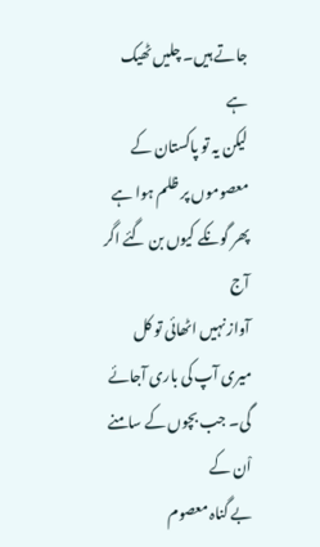جاتے ہیں۔ چلیں ٹھیک ہے
لیکن یہ تو پاکستان کے معصوموں پر ظلم ہوا ہے پھر گونکے کیوں بن گئے اگر آج
آواز نہیں اٹھائی تو کل میری آپ کی باری آجائے گی۔ جب بچوں کے سامنے اْن کے
بے گناہ معصوم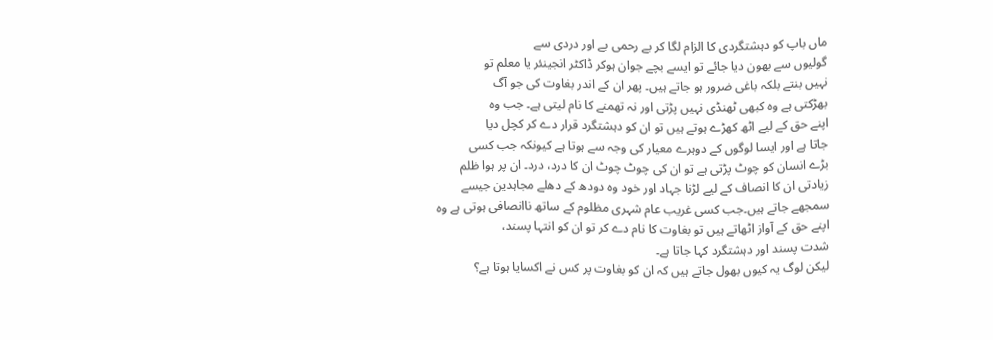ماں باپ کو دہشتگردی کا الزام لگا کر بے رحمی بے اور دردی سے
گولیوں سے بھون دیا جائے تو ایسے بچے جوان ہوکر ڈاکٹر انجینئر یا معلم تو
نہیں بنتے بلکہ باغی ضرور ہو جاتے ہیں۔ پھر ان کے اندر بغاوت کی جو آگ
بھڑکتی ہے وہ کبھی ٹھنڈی نہیں پڑتی اور نہ تھمنے کا نام لیتی ہے۔ جب وہ
اپنے حق کے لیے اٹھ کھڑے ہوتے ہیں تو ان کو دہشتگرد قرار دے کر کچل دیا
جاتا ہے اور ایسا لوگوں کے دوہرے معیار کی وجہ سے ہوتا ہے کیونکہ جب کسی
بڑے انسان کو چوٹ پڑتی ہے تو ان کی چوٹ چوٹ ان کا درد، درد۔ ان پر ہوا ظلم
زیادتی ان کا انصاف کے لیے لڑنا جہاد اور خود وہ دودھ کے دھلے مجاہدین جیسے
سمجھے جاتے ہیں۔جب کسی غریب عام شہری مظلوم کے ساتھ ناانصافی ہوتی ہے وہ
اپنے حق کے آواز اٹھاتے ہیں تو بغاوت کا نام دے کر تو ان کو انتہا پسند،
شدت پسند اور دہشتگرد کہا جاتا ہے۔
لیکن لوگ یہ کیوں بھول جاتے ہیں کہ ان کو بغاوت پر کس نے اکسایا ہوتا ہے؟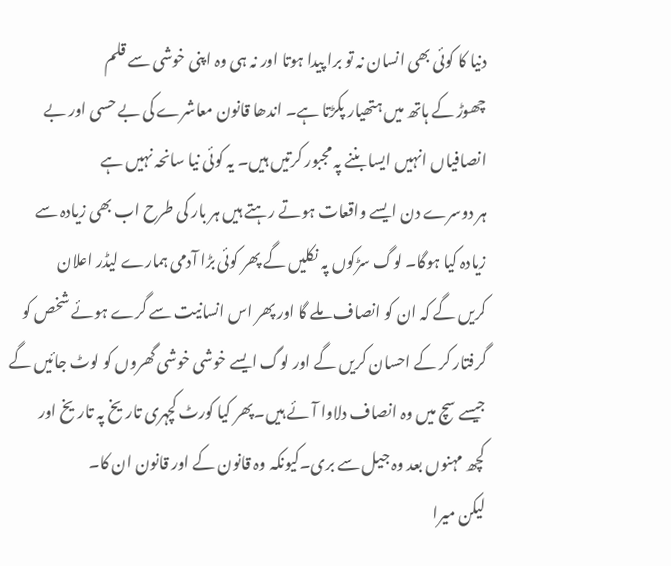دنیا کا کوئی بھی انسان نہ تو برا پیدا ہوتا اور نہ ہی وہ اپنی خوشی سے قلم
چھوڑ کے ہاتھ میں ہتھیار پکڑتا ہے۔ اندھا قانون معاشرے کی بے حسی اور بے
انصافیاں انہیں ایسا بننے پہ مجبور کرتیں ہیں۔ یہ کوئی نیا سانحہ نہیں ہے
ہر دوسرے دن ایسے واقعات ہوتے رہتے ہیں ہر بار کی طرح اب بھی زیادہ سے
زیادہ کیا ہوگا۔ لوگ سڑکوں پہ نکلیں گے پھر کوئی بڑا آدمی ہمارے لیڈر اعلان
کریں گے کہ ان کو انصاف ملے گا اور پھر اس انسانیت سے گرے ہوئے شخص کو
گرفتار کر کے احسان کریں گے اور لوگ ایسے خوشی خوشی گھروں کو لوٹ جائیں گے
جیسے سچ میں وہ انصاف دلاوا آئے ہیں۔پھر کیا کورٹ کچہری تاریخ پہ تاریخ اور
کچھ مہنوں بعد وہ جیل سے بری۔کیونکہ وہ قانون کے اور قانون ان کا۔
لیکن میرا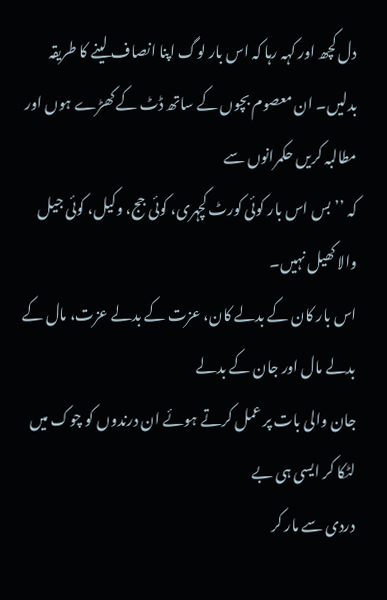دل کچھ اور کہہ رہا کہ اس بار لوگ اپنا انصاف لینے کا طریقہ
بدلیں۔ ان معصوم بچوں کے ساتھ ڈٹ کے کھڑے ہوں اور مطالبہ کریں حکمرانوں سے
کہ ’’بس اس بار کوئی کورٹ کچہری، کوئی جج، وکیل، کوئی جیل والا کھیل نہیں۔
اس بار کان کے بدلے کان، عزت کے بدلے عزت، مال کے بدلے مال اور جان کے بدلے
جان والی بات پر عمل کرتے ہوئے ان درندوں کو چوک میں لٹکا کر ایسی ہی بے
دردی سے مار کر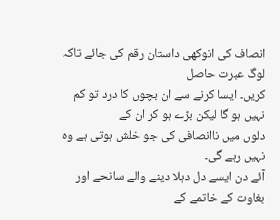انصاف کی انوکھی داستان رقم کی جائے تاکہ لوگ عبرت حاصل
کریں۔ ایسا کرنے سے ان بچوں کا درد تو کم نہیں ہو گا لیکن بڑے ہو کر ان کے
دلوں میں ناانصافی کی جو خلش ہوتی ہے وہ نہیں رہے گی۔
آئے دن ایسے دل دہلا دینے والے سانحے اور بغاوت کے خاتمے کے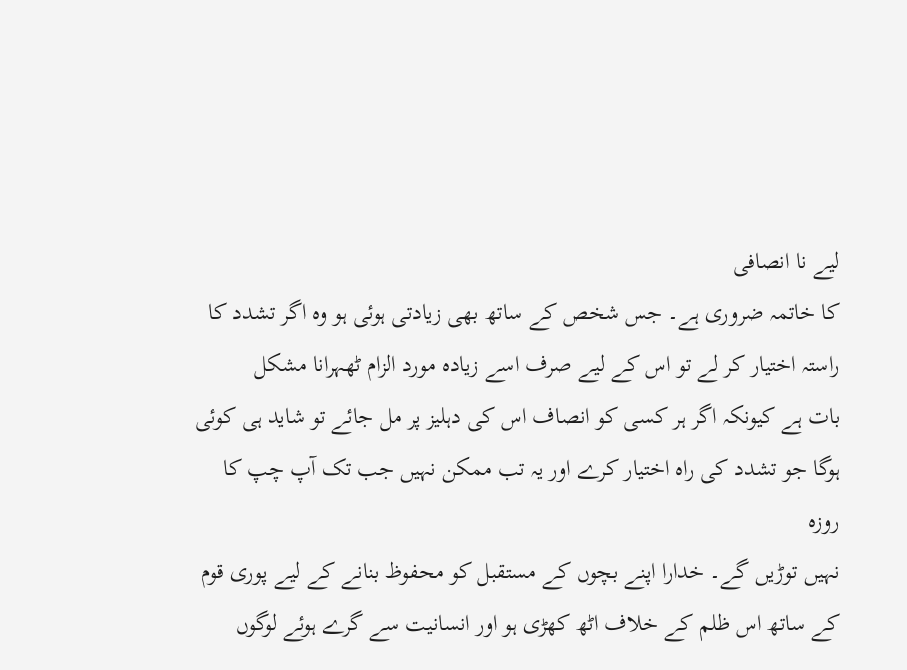لیے نا انصافی
کا خاتمہ ضروری ہے۔ جس شخص کے ساتھ بھی زیادتی ہوئی ہو وہ اگر تشدد کا
راستہ اختیار کر لے تو اس کے لیے صرف اسے زیادہ مورد الزام ٹھہرانا مشکل
بات ہے کیونکہ اگر ہر کسی کو انصاف اس کی دہلیز پر مل جائے تو شاید ہی کوئی
ہوگا جو تشدد کی راہ اختیار کرے اور یہ تب ممکن نہیں جب تک آپ چپ کا روزہ
نہیں توڑیں گے۔ خدارا اپنے بچوں کے مستقبل کو محفوظ بنانے کے لیے پوری قوم
کے ساتھ اس ظلم کے خلاف اٹھ کھڑی ہو اور انسانیت سے گرے ہوئے لوگوں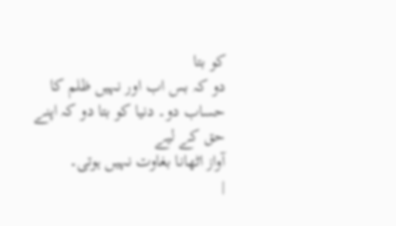کو بتا
دو کہ بس اب اور نہیں ظلم کا حساب دو۔ دنیا کو بتا دو کہ اپنے حق کے لیے
آواز اٹھانا بغاوت نہیں ہوتی۔
|